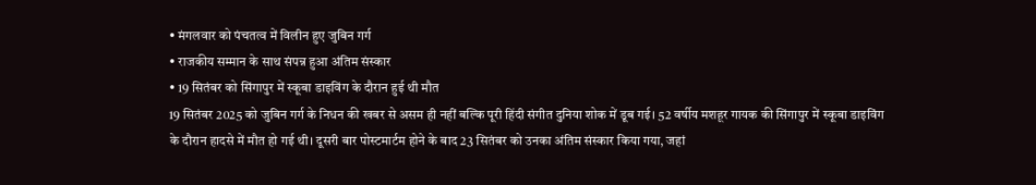• मंगलवार को पंचतत्व में विलीन हुए जुबिन गर्ग
• राजकीय सम्मान के साथ संपन्न हुआ अंतिम संस्कार
• 19 सितंबर को सिंगापुर में स्कूबा डाइविंग के दौरान हुई थी मौत
19 सितंबर 2025 को जुबिन गर्ग के निधन की खबर से असम ही नहीं बल्कि पूरी हिंदी संगीत दुनिया शोक में डूब गई। 52 वर्षीय मशहूर गायक की सिंगापुर में स्कूबा डाइविंग के दौरान हादसे में मौत हो गई थी। दूसरी बार पोस्टमार्टम होने के बाद 23 सितंबर को उनका अंतिम संस्कार किया गया, जहां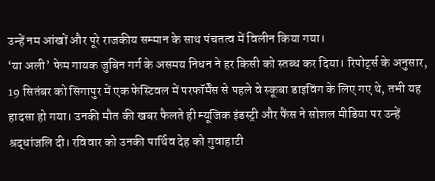उन्हें नम आंखों और पूरे राजकीय सम्मान के साथ पंचतत्व में विलीन किया गया।
‘या अली’ फेम गायक जुबिन गर्ग के असमय निधन ने हर किसी को स्तब्ध कर दिया। रिपोर्ट्स के अनुसार, 19 सितंबर को सिंगापुर में एक फेस्टिवल में परफॉर्मेंस से पहले वे स्कूबा डाइविंग के लिए गए थे, तभी यह हादसा हो गया। उनकी मौत की खबर फैलते ही म्यूजिक इंडस्ट्री और फैंस ने सोशल मीडिया पर उन्हें श्रद्धांजलि दी। रविवार को उनकी पार्थिव देह को गुवाहाटी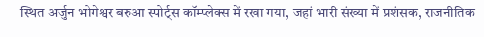स्थित अर्जुन भोगेश्वर बरुआ स्पोर्ट्स कॉम्प्लेक्स में रखा गया, जहां भारी संख्या में प्रशंसक, राजनीतिक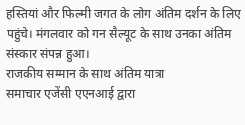हस्तियां और फिल्मी जगत के लोग अंतिम दर्शन के लिए पहुंचे। मंगलवार को गन सैल्यूट के साथ उनका अंतिम संस्कार संपन्न हुआ।
राजकीय सम्मान के साथ अंतिम यात्रा
समाचार एजेंसी एएनआई द्वारा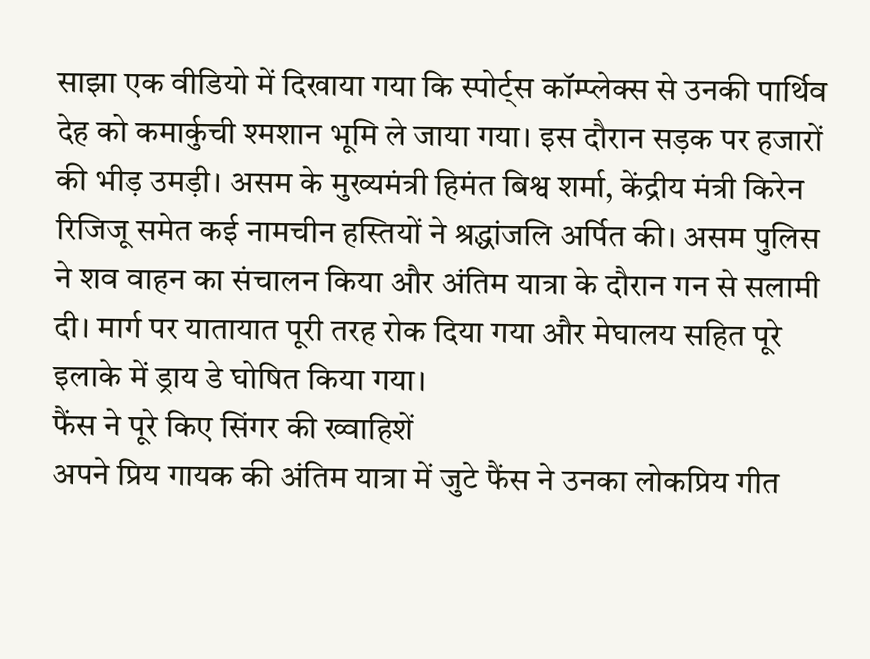साझा एक वीडियो में दिखाया गया कि स्पोर्ट्स कॉम्प्लेक्स से उनकी पार्थिव देह को कमार्कुची श्मशान भूमि ले जाया गया। इस दौरान सड़क पर हजारों की भीड़ उमड़ी। असम के मुख्यमंत्री हिमंत बिश्व शर्मा, केंद्रीय मंत्री किरेन रिजिजू समेत कई नामचीन हस्तियों ने श्रद्धांजलि अर्पित की। असम पुलिस ने शव वाहन का संचालन किया और अंतिम यात्रा के दौरान गन से सलामी दी। मार्ग पर यातायात पूरी तरह रोक दिया गया और मेघालय सहित पूरे इलाके में ड्राय डे घोषित किया गया।
फैंस ने पूरे किए सिंगर की ख्वाहिशें
अपने प्रिय गायक की अंतिम यात्रा में जुटे फैंस ने उनका लोकप्रिय गीत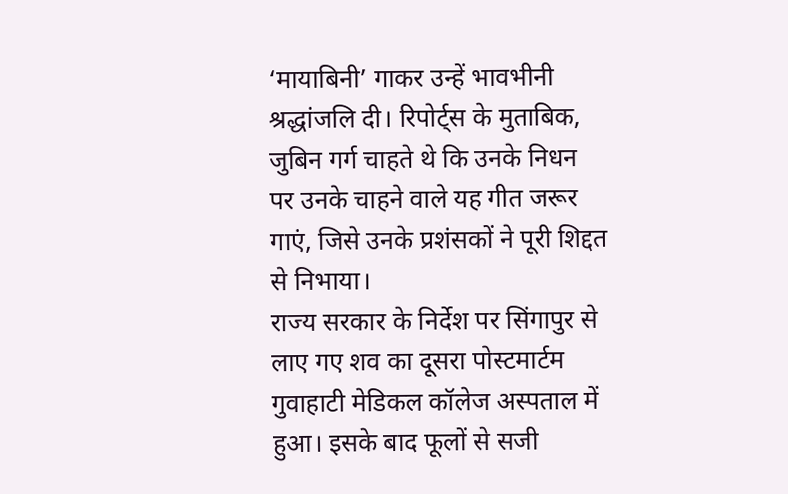‘मायाबिनी’ गाकर उन्हें भावभीनी श्रद्धांजलि दी। रिपोर्ट्स के मुताबिक, जुबिन गर्ग चाहते थे कि उनके निधन पर उनके चाहने वाले यह गीत जरूर गाएं, जिसे उनके प्रशंसकों ने पूरी शिद्दत से निभाया।
राज्य सरकार के निर्देश पर सिंगापुर से लाए गए शव का दूसरा पोस्टमार्टम गुवाहाटी मेडिकल कॉलेज अस्पताल में हुआ। इसके बाद फूलों से सजी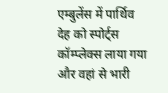एम्बुलेंस में पार्थिव देह को स्पोर्ट्स कॉम्प्लेक्स लाया गया और वहां से भारी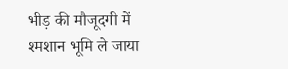भीड़ की मौजूदगी में श्मशान भूमि ले जाया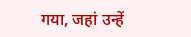गया, जहां उन्हें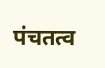पंचतत्व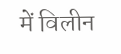में विलीन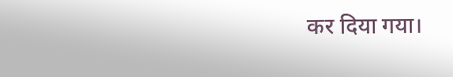कर दिया गया।